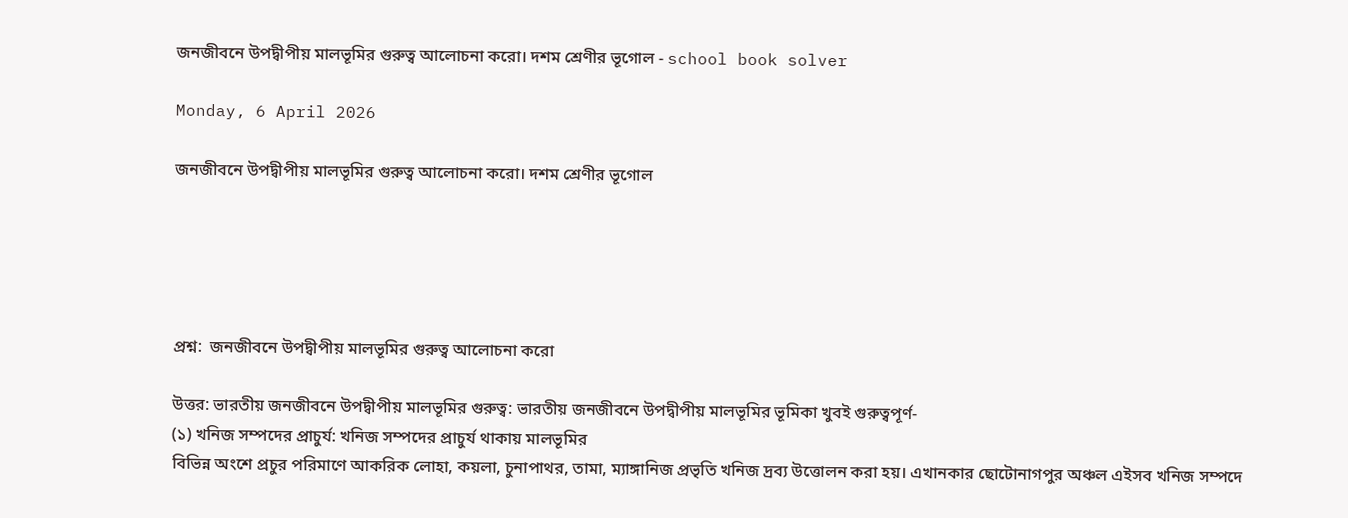জনজীবনে উপদ্বীপীয় মালভূমির গুরুত্ব আলোচনা করো। দশম শ্রেণীর ভূগোল - school book solver

Monday, 6 April 2026

জনজীবনে উপদ্বীপীয় মালভূমির গুরুত্ব আলোচনা করো। দশম শ্রেণীর ভূগোল





প্রশ্ন:  জনজীবনে উপদ্বীপীয় মালভূমির গুরুত্ব আলোচনা করো

উত্তর: ভারতীয় জনজীবনে উপদ্বীপীয় মালভূমির গুরুত্ব: ভারতীয় জনজীবনে উপদ্বীপীয় মালভূমির ভূমিকা খুবই গুরুত্বপূর্ণ-
(১) খনিজ সম্পদের প্রাচুর্য: খনিজ সম্পদের প্রাচুর্য থাকায় মালভূমির
বিভিন্ন অংশে প্রচুর পরিমাণে আকরিক লোহা, কয়লা, চুনাপাথর, তামা, ম্যাঙ্গানিজ প্রভৃতি খনিজ দ্রব্য উত্তোলন করা হয়। এখানকার ছোটোনাগপুর অঞ্চল এইসব খনিজ সম্পদে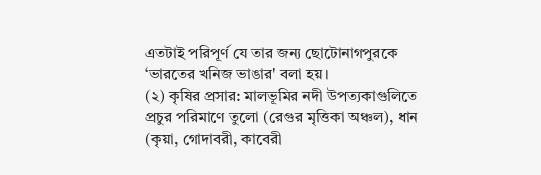এতটাই পরিপূর্ণ যে তার জন্য ছোটোনাগপুরকে ‘ভারতের খনিজ ভাঙার' বলা হয়।
(২) কৃষির প্রসার: মালভূমির নদী উপত্যকাগুলিতে প্রচুর পরিমাণে তুলো (রেগুর মৃত্তিকা অঞ্চল), ধান (কৃয়া, গোদাবরী, কাবেরী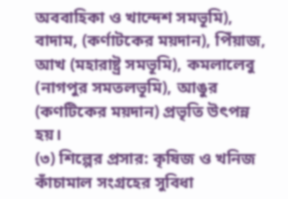অববাহিকা ও খান্দেশ সমভূমি), বাদাম, (কর্ণাটকের ময়দান), পিঁয়াজ, আখ (মহারাষ্ট্র সমভূমি), কমলালেবু (নাগপুর সমতলভূমি), আঙুর (কণটিকের ময়দান) প্রভৃতি উৎপন্ন হয়।
(৩) শিল্পের প্রসার: কৃষিজ ও খনিজ কাঁচামাল সংগ্রহের সুবিধা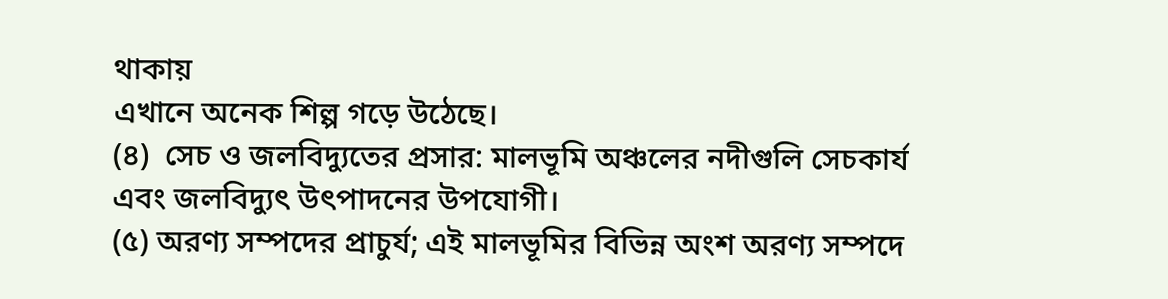থাকায়
এখানে অনেক শিল্প গড়ে উঠেছে।
(৪)  সেচ ও জলবিদ্যুতের প্রসার: মালভূমি অঞ্চলের নদীগুলি সেচকার্য
এবং জলবিদ্যুৎ উৎপাদনের উপযোগী।
(৫) অরণ্য সম্পদের প্রাচুর্য; এই মালভূমির বিভিন্ন অংশ অরণ্য সম্পদে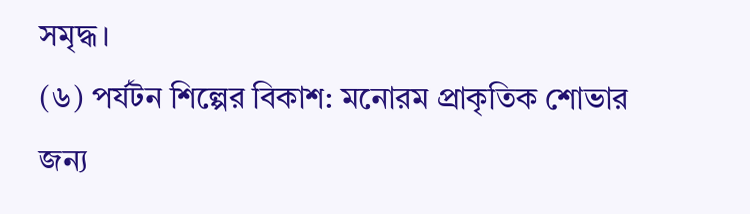সমৃদ্ধ।
(৬) পর্যটন শিল্পের বিকাশ: মনোরম প্রাকৃতিক শোভার জন্য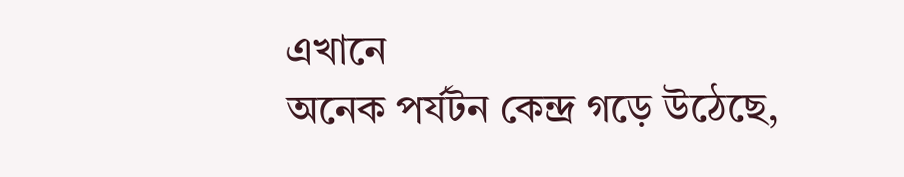এখানে
অনেক পর্যটন কেন্দ্র গড়ে উঠেছে,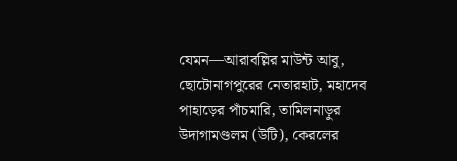যেমন—আরাবল্লির মাউন্ট আবু,
ছোটোনাগপুরের নেতারহাট, মহাদেব পাহাড়ের পাঁচমারি, তামিলনাড়ুর উদাগামণ্ডলম (উটি), কেরলের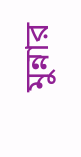মুন্নার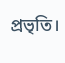প্রভৃতি।